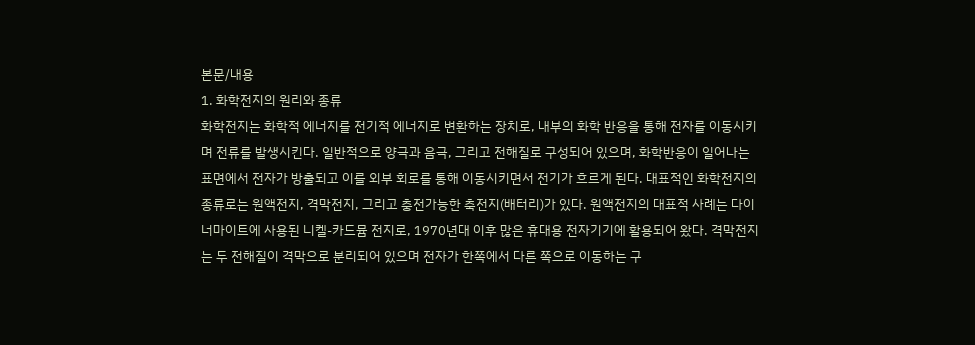본문/내용
1. 화학전지의 원리와 종류
화학전지는 화학적 에너지를 전기적 에너지로 변환하는 장치로, 내부의 화학 반응을 통해 전자를 이동시키며 전류를 발생시킨다. 일반적으로 양극과 음극, 그리고 전해질로 구성되어 있으며, 화학반응이 일어나는 표면에서 전자가 방출되고 이를 외부 회로를 통해 이동시키면서 전기가 흐르게 된다. 대표적인 화학전지의 종류로는 원액전지, 격막전지, 그리고 충전가능한 축전지(배터리)가 있다. 원액전지의 대표적 사례는 다이너마이트에 사용된 니켈-카드뮴 전지로, 1970년대 이후 많은 휴대용 전자기기에 활용되어 왔다. 격막전지는 두 전해질이 격막으로 분리되어 있으며 전자가 한쪽에서 다른 쪽으로 이동하는 구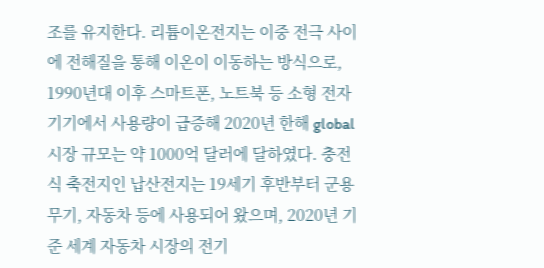조를 유지한다. 리튬이온전지는 이중 전극 사이에 전해질을 통해 이온이 이동하는 방식으로, 1990년대 이후 스마트폰, 노트북 등 소형 전자기기에서 사용량이 급증해 2020년 한해 global 시장 규모는 약 1000억 달러에 달하였다. 충전식 축전지인 납산전지는 19세기 후반부터 군용 무기, 자동차 등에 사용되어 왔으며, 2020년 기준 세계 자동차 시장의 전기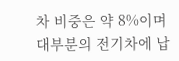차 비중은 약 8%이며 대부분의 전기차에 납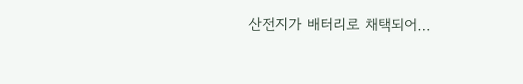산전지가 배터리로 채택되어…